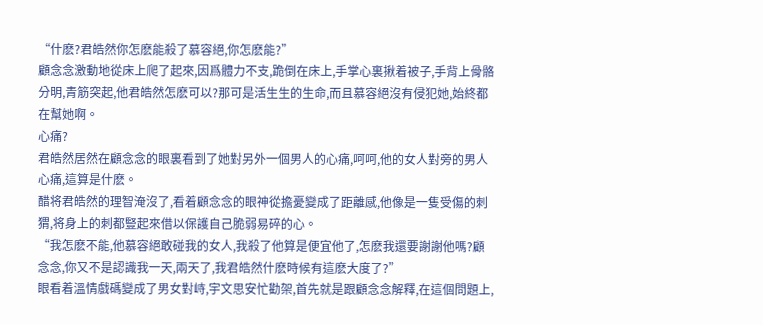“什麽?君皓然你怎麽能殺了慕容絕,你怎麽能?”
顧念念激動地從床上爬了起來,因爲體力不支,跪倒在床上,手掌心裏揪着被子,手背上骨骼分明,青筋突起,他君皓然怎麽可以?那可是活生生的生命,而且慕容絕沒有侵犯她,始終都在幫她啊。
心痛?
君皓然居然在顧念念的眼裏看到了她對另外一個男人的心痛,呵呵,他的女人對旁的男人心痛,這算是什麽。
醋将君皓然的理智淹沒了,看着顧念念的眼神從擔憂變成了距離感,他像是一隻受傷的刺猬,将身上的刺都豎起來借以保護自己脆弱易碎的心。
“我怎麽不能,他慕容絕敢碰我的女人,我殺了他算是便宜他了,怎麽我還要謝謝他嗎?顧念念,你又不是認識我一天,兩天了,我君皓然什麽時候有這麽大度了?”
眼看着溫情戲碼變成了男女對峙,宇文思安忙勸架,首先就是跟顧念念解釋,在這個問題上,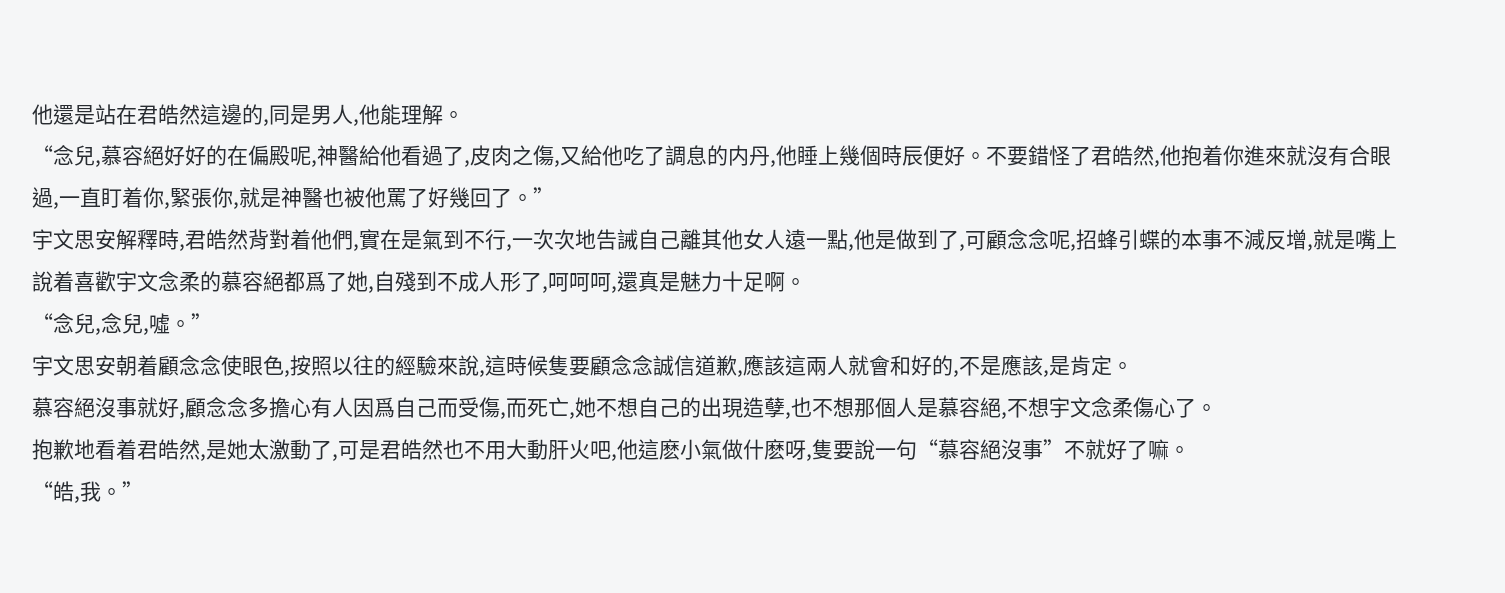他還是站在君皓然這邊的,同是男人,他能理解。
“念兒,慕容絕好好的在偏殿呢,神醫給他看過了,皮肉之傷,又給他吃了調息的内丹,他睡上幾個時辰便好。不要錯怪了君皓然,他抱着你進來就沒有合眼過,一直盯着你,緊張你,就是神醫也被他罵了好幾回了。”
宇文思安解釋時,君皓然背對着他們,實在是氣到不行,一次次地告誡自己離其他女人遠一點,他是做到了,可顧念念呢,招蜂引蝶的本事不減反增,就是嘴上說着喜歡宇文念柔的慕容絕都爲了她,自殘到不成人形了,呵呵呵,還真是魅力十足啊。
“念兒,念兒,噓。”
宇文思安朝着顧念念使眼色,按照以往的經驗來說,這時候隻要顧念念誠信道歉,應該這兩人就會和好的,不是應該,是肯定。
慕容絕沒事就好,顧念念多擔心有人因爲自己而受傷,而死亡,她不想自己的出現造孽,也不想那個人是慕容絕,不想宇文念柔傷心了。
抱歉地看着君皓然,是她太激動了,可是君皓然也不用大動肝火吧,他這麽小氣做什麽呀,隻要說一句“慕容絕沒事”不就好了嘛。
“皓,我。”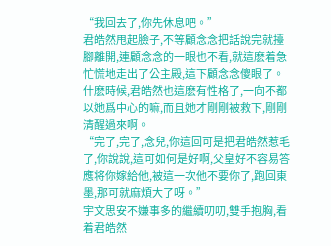“我回去了,你先休息吧。”
君皓然甩起臉子,不等顧念念把話說完就擡腳離開,連顧念念的一眼也不看,就這麽着急忙慌地走出了公主殿,這下顧念念傻眼了。
什麽時候,君皓然也這麽有性格了,一向不都以她爲中心的嘛,而且她才剛剛被救下,剛剛清醒過來啊。
“完了,完了,念兒,你這回可是把君皓然惹毛了,你說說,這可如何是好啊,父皇好不容易答應将你嫁給他,被這一次他不要你了,跑回東墨,那可就麻煩大了呀。”
宇文思安不嫌事多的繼續叨叨,雙手抱胸,看着君皓然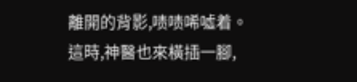離開的背影,啧啧唏噓着。
這時,神醫也來橫插一腳,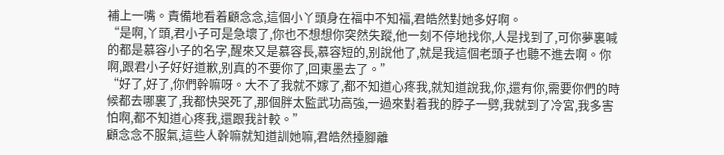補上一嘴。責備地看着顧念念,這個小丫頭身在福中不知福,君皓然對她多好啊。
“是啊,丫頭,君小子可是急壞了,你也不想想你突然失蹤,他一刻不停地找你,人是找到了,可你夢裏喊的都是慕容小子的名字,醒來又是慕容長,慕容短的,别說他了,就是我這個老頭子也聽不進去啊。你啊,跟君小子好好道歉,别真的不要你了,回東墨去了。”
“好了,好了,你們幹嘛呀。大不了我就不嫁了,都不知道心疼我,就知道說我,你,還有你,需要你們的時候都去哪裏了,我都快哭死了,那個胖太監武功高強,一過來對着我的脖子一劈,我就到了冷宮,我多害怕啊,都不知道心疼我,還跟我計較。”
顧念念不服氣,這些人幹嘛就知道訓她嘛,君皓然擡腳離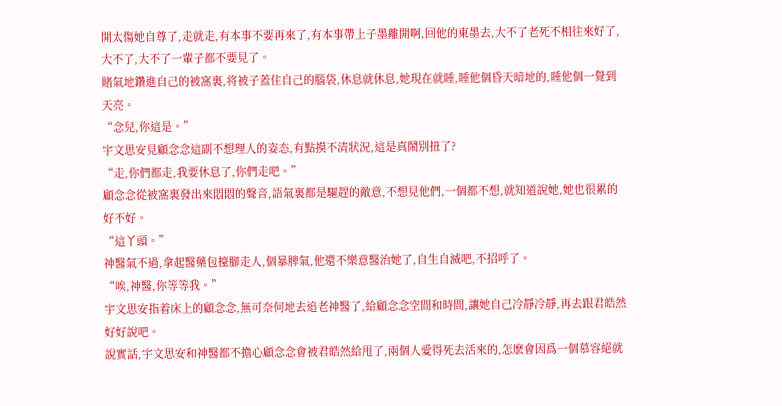開太傷她自尊了,走就走,有本事不要再來了,有本事帶上子墨離開啊,回他的東墨去,大不了老死不相往來好了,大不了,大不了一輩子都不要見了。
賭氣地鑽進自己的被窩裏,将被子蓋住自己的腦袋,休息就休息,她現在就睡,睡他個昏天暗地的,睡他個一覺到天亮。
“念兒,你這是。”
宇文思安見顧念念這副不想理人的姿态,有點摸不清狀況,這是真鬧别扭了?
“走,你們都走,我要休息了,你們走吧。”
顧念念從被窩裏發出來悶悶的聲音,語氣裏都是驅趕的敵意,不想見他們,一個都不想,就知道說她,她也很累的好不好。
“這丫頭。”
神醫氣不過,拿起醫藥包擡腳走人,個暴脾氣,他還不樂意醫治她了,自生自滅吧,不招呼了。
“唉,神醫,你等等我。”
宇文思安指着床上的顧念念,無可奈何地去追老神醫了,給顧念念空間和時間,讓她自己冷靜冷靜,再去跟君皓然好好說吧。
說實話,宇文思安和神醫都不擔心顧念念會被君皓然給甩了,兩個人愛得死去活來的,怎麽會因爲一個慕容絕就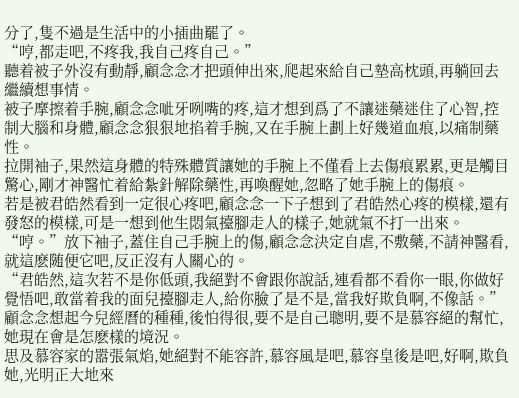分了,隻不過是生活中的小插曲罷了。
“哼,都走吧,不疼我,我自己疼自己。”
聽着被子外沒有動靜,顧念念才把頭伸出來,爬起來給自己墊高枕頭,再躺回去繼續想事情。
被子摩擦着手腕,顧念念呲牙咧嘴的疼,這才想到爲了不讓迷藥迷住了心智,控制大腦和身體,顧念念狠狠地掐着手腕,又在手腕上劃上好幾道血痕,以痛制藥性。
拉開袖子,果然這身體的特殊體質讓她的手腕上不僅看上去傷痕累累,更是觸目驚心,剛才神醫忙着給紮針解除藥性,再喚醒她,忽略了她手腕上的傷痕。
若是被君皓然看到一定很心疼吧,顧念念一下子想到了君皓然心疼的模樣,還有發怒的模樣,可是一想到他生悶氣擡腳走人的樣子,她就氣不打一出來。
“哼。”放下袖子,蓋住自己手腕上的傷,顧念念決定自虐,不敷藥,不請神醫看,就這麽随便它吧,反正沒有人關心的。
“君皓然,這次若不是你低頭,我絕對不會跟你說話,連看都不看你一眼,你做好覺悟吧,敢當着我的面兒擡腳走人,給你臉了是不是,當我好欺負啊,不像話。”
顧念念想起今兒經曆的種種,後怕得很,要不是自己聰明,要不是慕容絕的幫忙,她現在會是怎麽樣的境況。
思及慕容家的嚣張氣焰,她絕對不能容許,慕容風是吧,慕容皇後是吧,好啊,欺負她,光明正大地來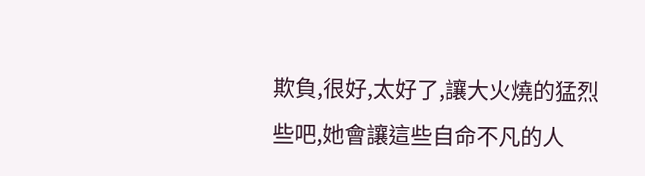欺負,很好,太好了,讓大火燒的猛烈些吧,她會讓這些自命不凡的人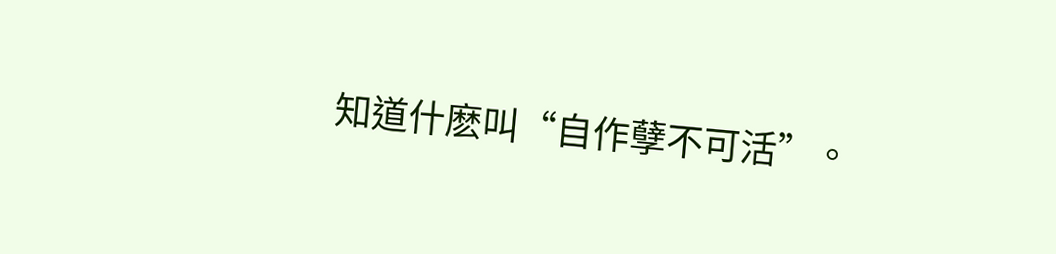知道什麽叫“自作孽不可活”。